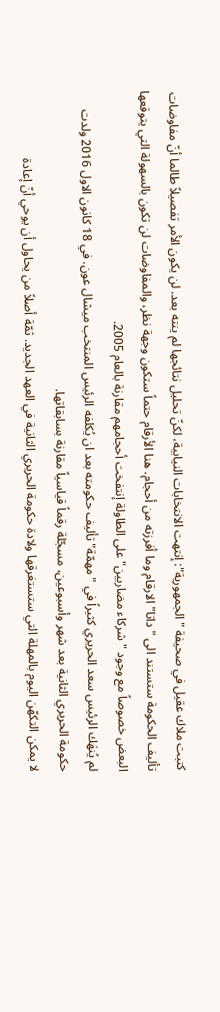كتبت ملاك عقيل في صحيفة "الجمهورية": إنتهت الانتخابات النيابية، لكنّ تحليل نتائجها لم ينته بعد. لن يكون الأمر تفصيلاً طالما أنّ مفاوضات تأليف الحكومة ستستند الى "داتا" الارقام وما أفرزته من أحجام. هنا الأرقام حتماً ستكون وجهة نظر، والمفاوضات لن تكون بالسهولة التي يتوقعها البعض خصوصاً مع وجود "شركاء مضاربين" على الطاولة إنتفخت أحجامهم مقارنة بالعام 2005.
لم يُنهَك الرئيس سعد الحريري كثيراً في "مهمّة" تأليف حكومته بعد ان يُكلفه الرئيس المنتخب ميشال عون. في 18 كانون الاول 2016 ولدت حكومة الحريري الثانية بعد شهر وأسبوعين، مسجّلة رقماً قياسياً مقارنة بسابقاتها.
لا يمكن التكهّن اليوم بالمهلة التي ستستغرقها ولادة حكومة الحريري الثانية في العهد الجديد. ثمّة أصلاً من يحاول أن يوحي أنّ إعادة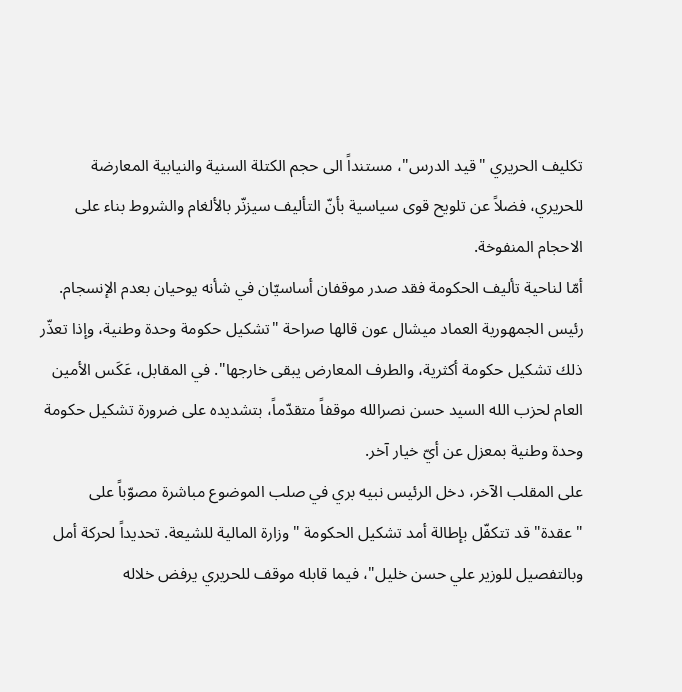تكليف الحريري "قيد الدرس"، مستنداً الى حجم الكتلة السنية والنيابية المعارضة للحريري، فضلاً عن تلويح قوى سياسية بأنّ التأليف سيزنّر بالألغام والشروط بناء على الاحجام المنفوخة.
أمّا لناحية تأليف الحكومة فقد صدر موقفان أساسيّان في شأنه يوحيان بعدم الإنسجام. رئيس الجمهورية العماد ميشال عون قالها صراحة "تشكيل حكومة وحدة وطنية، وإذا تعذّر ذلك تشكيل حكومة أكثرية، والطرف المعارض يبقى خارجها". في المقابل، عَكَس الأمين العام لحزب الله السيد حسن نصرالله موقفاً متقدّماً، بتشديده على ضرورة تشكيل حكومة وحدة وطنية بمعزل عن أيّ خيار آخر.
على المقلب الآخر، دخل الرئيس نبيه بري في صلب الموضوع مباشرة مصوّباً على "عقدة" قد تتكفّل بإطالة أمد تشكيل الحكومة "وزارة المالية للشيعة. تحديداً لحركة أمل وبالتفصيل للوزير علي حسن خليل"، فيما قابله موقف للحريري يرفض خلاله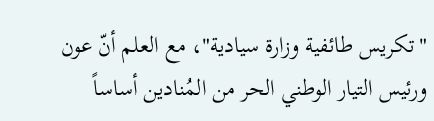"تكريس طائفية وزارة سيادية"، مع العلم أنّ عون ورئيس التيار الوطني الحر من المُنادين أساساً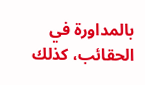بالمداورة في الحقائب، كذلك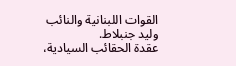القوات اللبنانية والنائب وليد جنبلاط.
عقدة الحقائب السيادية،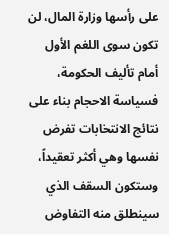على رأسها وزارة المال، لن تكون سوى اللغم الأول أمام تأليف الحكومة، فسياسة الاحجام بناء على نتائج الانتخابات تفرض نفسها وهي أكثر تعقيداً، وستكون السقف الذي سينطلق منه التفاوض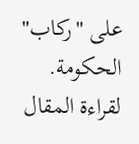على "ركاب" الحكومة.
لقراءة المقال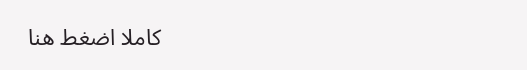كاملا اضغط هنا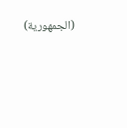(الجمهورية)